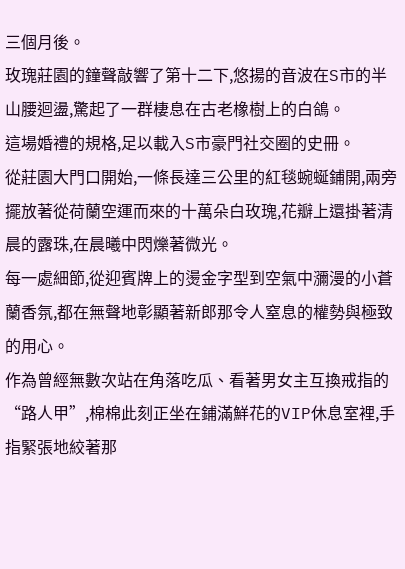三個月後。
玫瑰莊園的鐘聲敲響了第十二下,悠揚的音波在S市的半山腰迴盪,驚起了一群棲息在古老橡樹上的白鴿。
這場婚禮的規格,足以載入S市豪門社交圈的史冊。
從莊園大門口開始,一條長達三公里的紅毯蜿蜒鋪開,兩旁擺放著從荷蘭空運而來的十萬朵白玫瑰,花瓣上還掛著清晨的露珠,在晨曦中閃爍著微光。
每一處細節,從迎賓牌上的燙金字型到空氣中瀰漫的小蒼蘭香氛,都在無聲地彰顯著新郎那令人窒息的權勢與極致的用心。
作為曾經無數次站在角落吃瓜、看著男女主互換戒指的“路人甲”,棉棉此刻正坐在鋪滿鮮花的VIP休息室裡,手指緊張地絞著那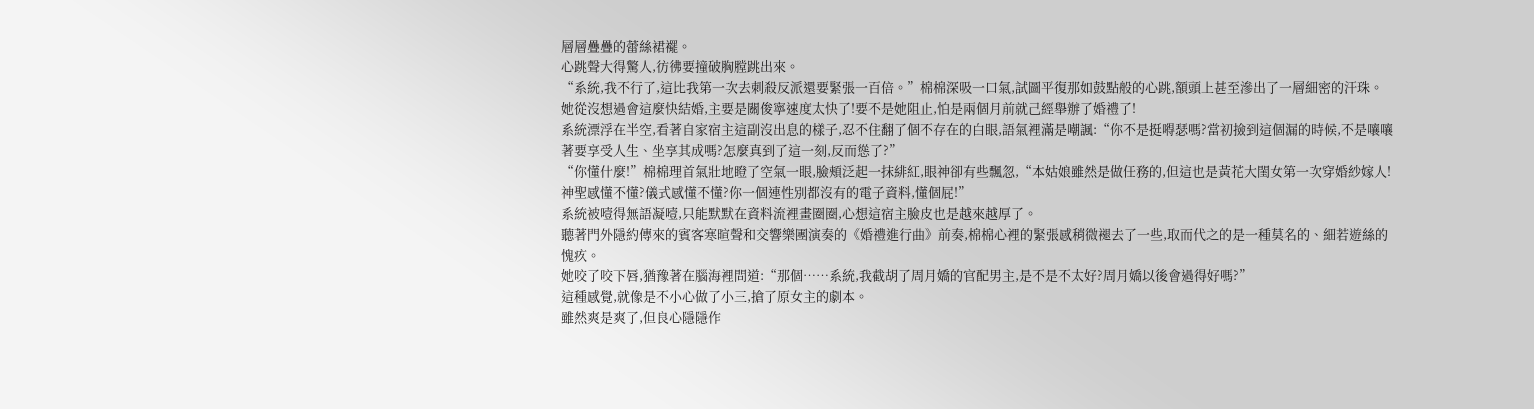層層疊疊的蕾絲裙襬。
心跳聲大得驚人,彷彿要撞破胸膛跳出來。
“系統,我不行了,這比我第一次去刺殺反派還要緊張一百倍。”棉棉深吸一口氣,試圖平復那如鼓點般的心跳,額頭上甚至滲出了一層細密的汗珠。
她從沒想過會這麼快結婚,主要是關俊寧速度太快了!要不是她阻止,怕是兩個月前就己經舉辦了婚禮了!
系統漂浮在半空,看著自家宿主這副沒出息的樣子,忍不住翻了個不存在的白眼,語氣裡滿是嘲諷:“你不是挺嘚瑟嗎?當初撿到這個漏的時候,不是嚷嚷著要享受人生、坐享其成嗎?怎麼真到了這一刻,反而慫了?”
“你懂什麼!”棉棉理首氣壯地瞪了空氣一眼,臉頰泛起一抹緋紅,眼神卻有些飄忽,“本姑娘雖然是做任務的,但這也是黃花大閨女第一次穿婚紗嫁人!神聖感懂不懂?儀式感懂不懂?你一個連性別都沒有的電子資料,懂個屁!”
系統被噎得無語凝噎,只能默默在資料流裡畫圈圈,心想這宿主臉皮也是越來越厚了。
聽著門外隱約傳來的賓客寒暄聲和交響樂團演奏的《婚禮進行曲》前奏,棉棉心裡的緊張感稍微褪去了一些,取而代之的是一種莫名的、細若遊絲的愧疚。
她咬了咬下唇,猶豫著在腦海裡問道:“那個……系統,我截胡了周月嬌的官配男主,是不是不太好?周月嬌以後會過得好嗎?”
這種感覺,就像是不小心做了小三,搶了原女主的劇本。
雖然爽是爽了,但良心隱隱作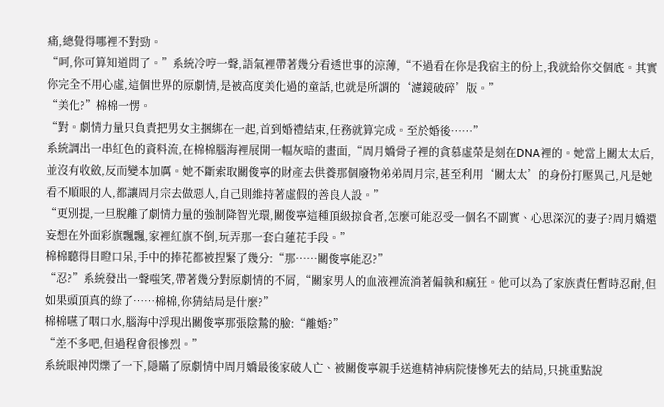痛,總覺得哪裡不對勁。
“呵,你可算知道問了。”系統冷哼一聲,語氣裡帶著幾分看透世事的涼薄,“不過看在你是我宿主的份上,我就給你交個底。其實你完全不用心虛,這個世界的原劇情,是被高度美化過的童話,也就是所謂的‘濾鏡破碎’版。”
“美化?”棉棉一愣。
“對。劇情力量只負責把男女主捆綁在一起,首到婚禮結束,任務就算完成。至於婚後……”
系統調出一串紅色的資料流,在棉棉腦海裡展開一幅灰暗的畫面,“周月嬌骨子裡的貪慕虛榮是刻在DNA裡的。她當上關太太后,並沒有收斂,反而變本加厲。她不斷索取關俊寧的財產去供養那個廢物弟弟周月宗,甚至利用‘關太太’的身份打壓異己,凡是她看不順眼的人,都讓周月宗去做惡人,自己則維持著虛假的善良人設。”
“更別提,一旦脫離了劇情力量的強制降智光環,關俊寧這種頂級掠食者,怎麼可能忍受一個名不副實、心思深沉的妻子?周月嬌還妄想在外面彩旗飄飄,家裡紅旗不倒,玩弄那一套白蓮花手段。”
棉棉聽得目瞪口呆,手中的捧花都被捏緊了幾分:“那……關俊寧能忍?”
“忍?”系統發出一聲嗤笑,帶著幾分對原劇情的不屑,“關家男人的血液裡流淌著偏執和瘋狂。他可以為了家族責任暫時忍耐,但如果頭頂真的綠了……棉棉,你猜結局是什麼?”
棉棉嚥了咽口水,腦海中浮現出關俊寧那張陰鷙的臉:“離婚?”
“差不多吧,但過程會很慘烈。”
系統眼神閃爍了一下,隱瞞了原劇情中周月嬌最後家破人亡、被關俊寧親手送進精神病院悽慘死去的結局,只挑重點說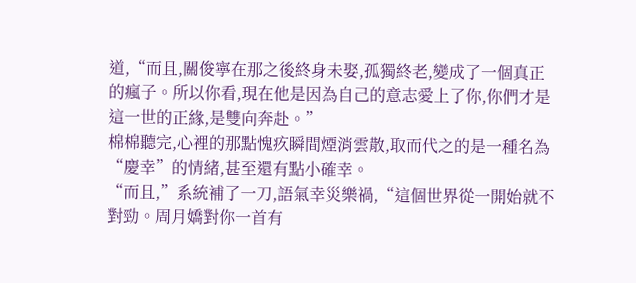道,“而且,關俊寧在那之後終身未娶,孤獨終老,變成了一個真正的瘋子。所以你看,現在他是因為自己的意志愛上了你,你們才是這一世的正緣,是雙向奔赴。”
棉棉聽完,心裡的那點愧疚瞬間煙消雲散,取而代之的是一種名為“慶幸”的情緒,甚至還有點小確幸。
“而且,”系統補了一刀,語氣幸災樂禍,“這個世界從一開始就不對勁。周月嬌對你一首有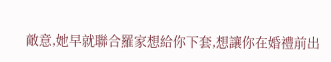敵意,她早就聯合羅家想給你下套,想讓你在婚禮前出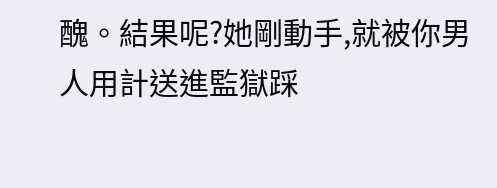醜。結果呢?她剛動手,就被你男人用計送進監獄踩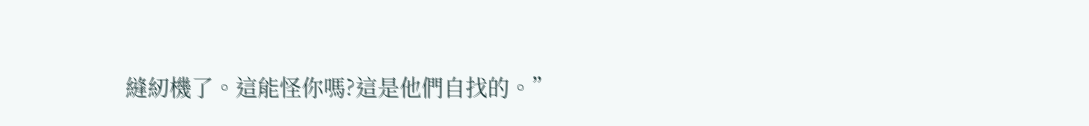縫紉機了。這能怪你嗎?這是他們自找的。”